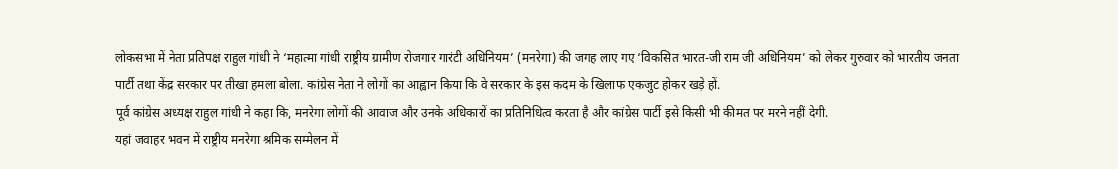लोकसभा में नेता प्रतिपक्ष राहुल गांधी ने ‘महात्मा गांधी राष्ट्रीय ग्रामीण रोजगार गारंटी अधिनियम’ (मनरेगा) की जगह लाए गए ‘विकसित भारत-जी राम जी अधिनियम’ को लेकर गुरुवार को भारतीय जनता पार्टी तथा केंद्र सरकार पर तीखा हमला बोला. कांग्रेस नेता ने लोगों का आह्वान किया कि वे सरकार के इस कदम के खिलाफ एकजुट होकर खड़े हों.
पूर्व कांग्रेस अध्यक्ष राहुल गांधी ने कहा कि, मनरेगा लोगों की आवाज और उनके अधिकारों का प्रतिनिधित्व करता है और कांग्रेस पार्टी इसे किसी भी कीमत पर मरने नहीं देगी.
यहां जवाहर भवन में राष्ट्रीय मनरेगा श्रमिक सम्मेलन में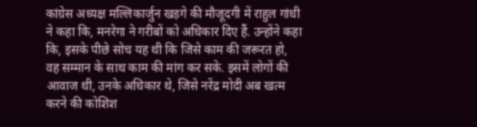कांग्रेस अध्यक्ष मल्लिकार्जुन खड़गे की मौजूदगी में राहुल गांधी ने कहा कि, मनरेगा ने गरीबों को अधिकार दिए हैं. उन्होंने कहा कि, इसके पीछे सोच यह थी कि जिसे काम की जरूरत हो, वह सम्मान के साथ काम की मांग कर सके. इसमें लोगों की आवाज थी, उनके अधिकार थे, जिसे नरेंद्र मोदी अब खत्म करने की कोशिश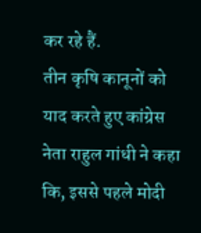कर रहे हैं.
तीन कृषि कानूनों को याद करते हुए कांग्रेस नेता राहुल गांधी ने कहा कि, इससे पहले मोदी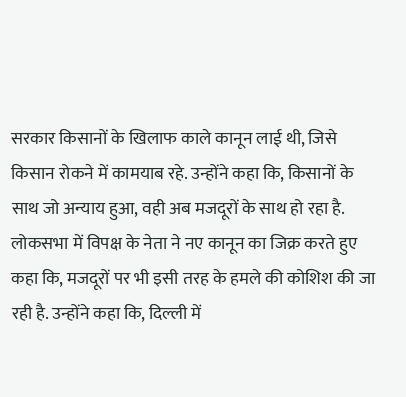सरकार किसानों के खिलाफ काले कानून लाई थी, जिसे किसान रोकने में कामयाब रहे. उन्होंने कहा कि, किसानों के साथ जो अन्याय हुआ, वही अब मजदूरों के साथ हो रहा है.
लोकसभा में विपक्ष के नेता ने नए कानून का जिक्र करते हुए कहा कि, मजदूरों पर भी इसी तरह के हमले की कोशिश की जा रही है. उन्होंने कहा कि, दिल्ली में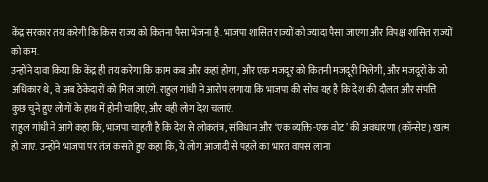केंद्र सरकार तय करेगी कि किस राज्य को कितना पैसा भेजना है. भाजपा शासित राज्यों को ज्यादा पैसा जाएगा और विपक्ष शासित राज्यों को कम.
उन्होंने दावा किया कि केंद्र ही तय करेगा कि काम कब और कहां होगा, और एक मजदूर को कितनी मजदूरी मिलेगी, और मजदूरों के जो अधिकार थे, वे अब ठेकेदारों को मिल जाएंगे. राहुल गांधी ने आरोप लगाया कि भाजपा की सोच यह है कि देश की दौलत और संपत्ति कुछ चुने हुए लोगों के हाथ में होनी चाहिए, और वही लोग देश चलाएं.
राहुल गांधी ने आगे कहा कि, भाजपा चाहती है कि देश से लोकतंत्र, संविधान और ‘एक व्यक्ति-एक वोट’ की अवधारणा (कॉन्सेप्ट) खत्म हो जाए. उन्होंने भाजपा पर तंज कसते हुए कहा कि, ये लोग आजादी से पहले का भारत वापस लाना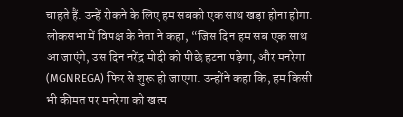चाहते हैं. उन्हें रोकने के लिए हम सबको एक साथ खड़ा होना होगा.
लोकसभा में विपक्ष के नेता ने कहा, “जिस दिन हम सब एक साथ आ जाएंगे, उस दिन नरेंद्र मोदी को पीछे हटना पड़ेगा, और मनरेगा (MGNREGA) फिर से शुरू हो जाएगा. उन्होंने कहा कि, हम किसी भी कीमत पर मनरेगा को खत्म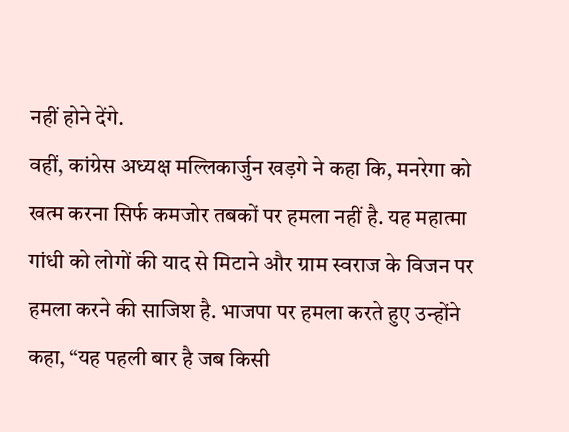नहीं होने देंगे.
वहीं, कांग्रेस अध्यक्ष मल्लिकार्जुन खड़गे ने कहा कि, मनरेगा को खत्म करना सिर्फ कमजोर तबकों पर हमला नहीं है. यह महात्मा गांधी को लोगों की याद से मिटाने और ग्राम स्वराज के विजन पर हमला करने की साजिश है. भाजपा पर हमला करते हुए उन्होंने कहा, “यह पहली बार है जब किसी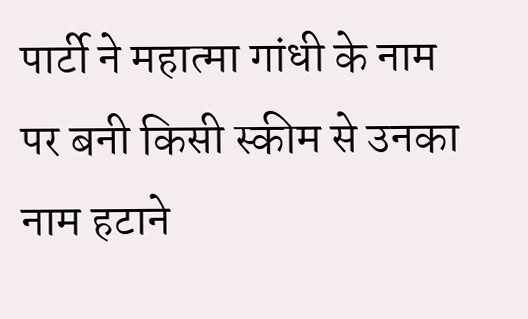पार्टी ने महात्मा गांधी के नाम पर बनी किसी स्कीम से उनका नाम हटाने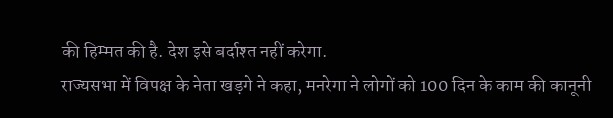की हिम्मत की है. देश इसे बर्दाश्त नहीं करेगा.
राज्यसभा में विपक्ष के नेता खड़गे ने कहा, मनरेगा ने लोगों को 100 दिन के काम की कानूनी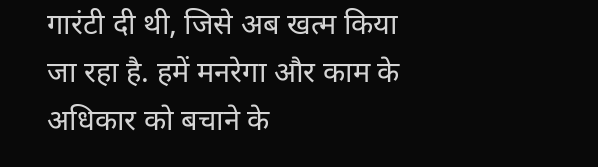गारंटी दी थी, जिसे अब खत्म किया जा रहा है. हमें मनरेगा और काम के अधिकार को बचाने के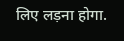लिए लड़ना होगा.